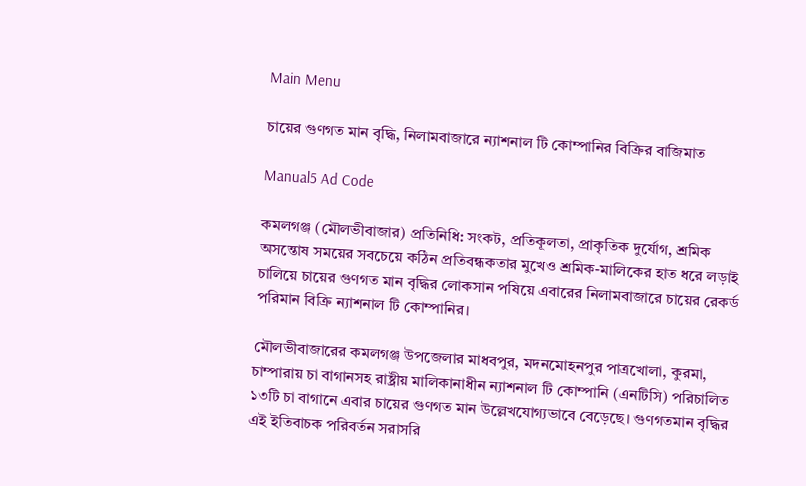Main Menu

চায়ের গুণগত মান বৃদ্ধি, নিলামবাজারে ন্যাশনাল টি কোম্পানির বিক্রির বাজিমাত

Manual5 Ad Code

কমলগঞ্জ (মৌলভীবাজার) প্রতিনিধি: সংকট, প্রতিকূলতা, প্রাকৃতিক দুর্যোগ, শ্রমিক অসন্তোষ সময়ের সবচেয়ে কঠিন প্রতিবন্ধকতার মুখেও শ্রমিক-মালিকের হাত ধরে লড়াই চালিয়ে চায়ের গুণগত মান বৃদ্ধির লোকসান পষিয়ে এবারের নিলামবাজারে চায়ের রেকর্ড পরিমান বিক্রি ন্যাশনাল টি কোম্পানির।

মৌলভীবাজারের কমলগঞ্জ উপজেলার মাধবপুর, মদনমোহনপুর পাত্রখোলা, কুরমা, চাম্পারায় চা বাগানসহ রাষ্ট্রীয় মালিকানাধীন ন্যাশনাল টি কোম্পানি (এনটিসি) পরিচালিত ১৩টি চা বাগানে এবার চায়ের গুণগত মান উল্লেখযোগ্যভাবে বেড়েছে। গুণগতমান বৃদ্ধির এই ইতিবাচক পরিবর্তন সরাসরি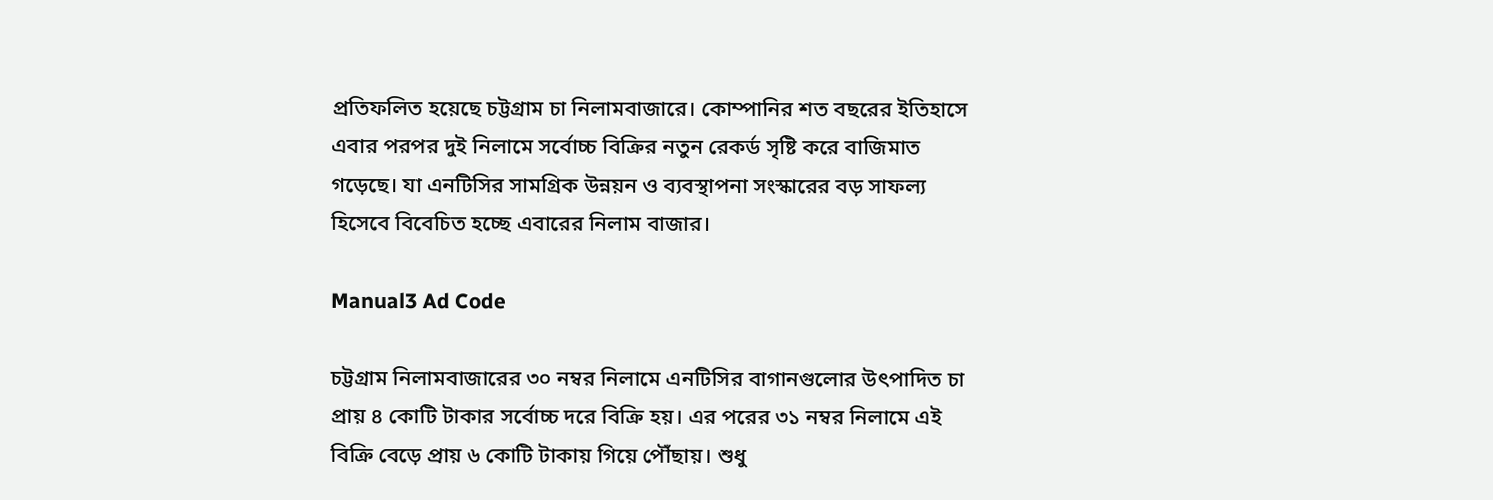প্রতিফলিত হয়েছে চট্টগ্রাম চা নিলামবাজারে। কোম্পানির শত বছরের ইতিহাসে এবার পরপর দুই নিলামে সর্বোচ্চ বিক্রির নতুন রেকর্ড সৃষ্টি করে বাজিমাত গড়েছে। যা এনটিসির সামগ্রিক উন্নয়ন ও ব্যবস্থাপনা সংস্কারের বড় সাফল্য হিসেবে বিবেচিত হচ্ছে এবারের নিলাম বাজার।

Manual3 Ad Code

চট্টগ্রাম নিলামবাজারের ৩০ নম্বর নিলামে এনটিসির বাগানগুলোর উৎপাদিত চা প্রায় ৪ কোটি টাকার সর্বোচ্চ দরে বিক্রি হয়। এর পরের ৩১ নম্বর নিলামে এই বিক্রি বেড়ে প্রায় ৬ কোটি টাকায় গিয়ে পৌঁছায়। শুধু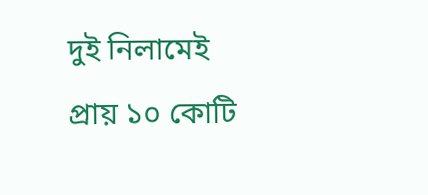দুই নিলামেই প্রায় ১০ কোটি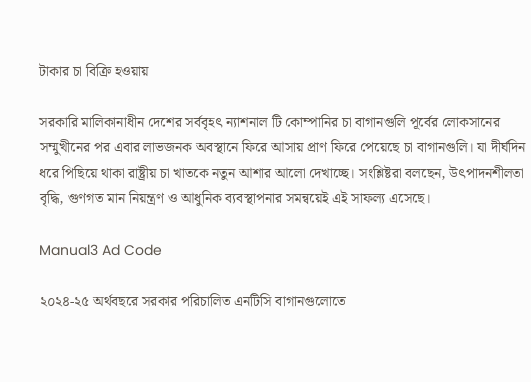টাকার চা বিক্রি হওয়ায়

সরকারি মালিকানাধীন দেশের সর্ববৃহৎ ন্যাশনাল টি কোম্পানির চা বাগানগুলি পূর্বের লোকসানের সম্মুখীনের পর এবার লাভজনক অবস্থানে ফিরে আসায় প্রাণ ফিরে পেয়েছে চা বাগানগুলি। যা দীর্ঘদিন ধরে পিছিয়ে থাকা রাষ্ট্রীয় চা খাতকে নতুন আশার আলো দেখাচ্ছে। সংশ্লিষ্টরা বলছেন, উৎপাদনশীলতা বৃদ্ধি, গুণগত মান নিয়ন্ত্রণ ও আধুনিক ব্যবস্থাপনার সমন্বয়েই এই সাফল্য এসেছে।

Manual3 Ad Code

২০২৪-২৫ অর্থবছরে সরকার পরিচালিত এনটিসি বাগানগুলোতে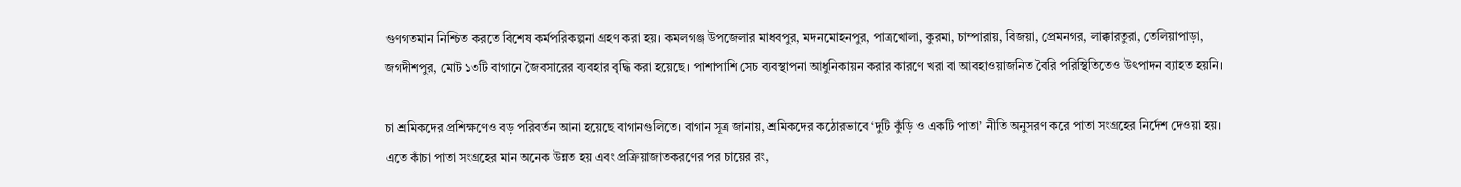গুণগতমান নিশ্চিত করতে বিশেষ কর্মপরিকল্পনা গ্রহণ করা হয়। কমলগঞ্জ উপজেলার মাধবপুর, মদনমোহনপুর, পাত্রখোলা, কুরমা, চাম্পারায়, বিজয়া, প্রেমনগর, লাক্কারতুরা, তেলিয়াপাড়া, জগদীশপুর, মোট ১৩টি বাগানে জৈবসারের ব্যবহার বৃদ্ধি করা হয়েছে। পাশাপাশি সেচ ব্যবস্থাপনা আধুনিকায়ন করার কারণে খরা বা আবহাওয়াজনিত বৈরি পরিস্থিতিতেও উৎপাদন ব্যাহত হয়নি।

চা শ্রমিকদের প্রশিক্ষণেও বড় পরিবর্তন আনা হয়েছে বাগানগুলিতে। বাগান সূত্র জানায়, শ্রমিকদের কঠোরভাবে ‘দুটি কুঁড়ি ও একটি পাতা’ নীতি অনুসরণ করে পাতা সংগ্রহের নির্দেশ দেওয়া হয়। এতে কাঁচা পাতা সংগ্রহের মান অনেক উন্নত হয় এবং প্রক্রিয়াজাতকরণের পর চায়ের রং,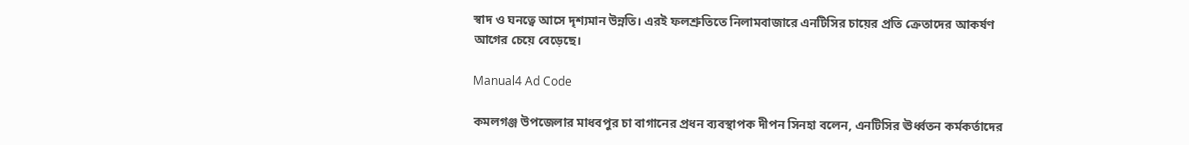স্বাদ ও ঘনত্বে আসে দৃশ্যমান উন্নতি। এরই ফলশ্রুতিতে নিলামবাজারে এনটিসির চায়ের প্রতি ক্রেতাদের আকর্ষণ আগের চেয়ে বেড়েছে।

Manual4 Ad Code

কমলগঞ্জ উপজেলার মাধবপুর চা বাগানের প্রধন ব্যবস্থাপক দীপন সিনহা বলেন, এনটিসির ঊর্ধ্বতন কর্মকর্তাদের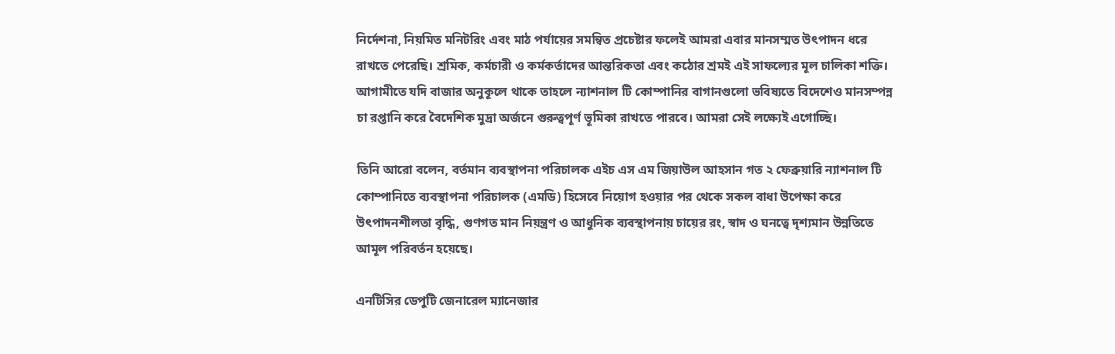নির্দেশনা, নিয়মিত মনিটরিং এবং মাঠ পর্যায়ের সমন্বিত প্রচেষ্টার ফলেই আমরা এবার মানসম্মত উৎপাদন ধরে রাখতে পেরেছি। শ্রমিক, কর্মচারী ও কর্মকর্তাদের আন্তরিকতা এবং কঠোর শ্রমই এই সাফল্যের মূল চালিকা শক্তি। আগামীতে যদি বাজার অনুকূলে থাকে তাহলে ন্যাশনাল টি কোম্পানির বাগানগুলো ভবিষ্যতে বিদেশেও মানসম্পন্ন চা রপ্তানি করে বৈদেশিক মুদ্রা অর্জনে গুরুত্বপূর্ণ ভূমিকা রাখতে পারবে। আমরা সেই লক্ষ্যেই এগোচ্ছি।

তিনি আরো বলেন, বর্তমান ব্যবস্থাপনা পরিচালক এইচ এস এম জিয়াউল আহসান গত ২ ফেব্রুয়ারি ন্যাশনাল টি কোম্পানিতে ব্যবস্থাপনা পরিচালক (এমডি) হিসেবে নিয়োগ হওয়ার পর থেকে সকল বাধা উপেক্ষা করে উৎপাদনশীলতা বৃদ্ধি, গুণগত মান নিয়ন্ত্রণ ও আধুনিক ব্যবস্থাপনায় চায়ের রং, স্বাদ ও ঘনত্বে দৃশ্যমান উন্নতিতে আমূল পরিবর্তন হয়েছে।

এনটিসির ডেপুটি জেনারেল ম্যানেজার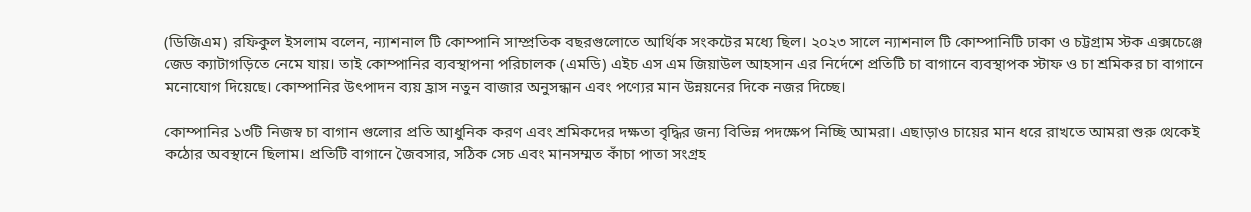(ডিজিএম) রফিকুল ইসলাম বলেন, ন্যাশনাল টি কোম্পানি সাম্প্রতিক বছরগুলোতে আর্থিক সংকটের মধ্যে ছিল। ২০২৩ সালে ন্যাশনাল টি কোম্পানিটি ঢাকা ও চট্টগ্রাম স্টক এক্সচেঞ্জে জেড ক্যাটাগড়িতে নেমে যায়। তাই কোম্পানির ব্যবস্থাপনা পরিচালক (এমডি) এইচ এস এম জিয়াউল আহসান এর নির্দেশে প্রতিটি চা বাগানে ব্যবস্থাপক স্টাফ ও চা শ্রমিকর চা বাগানে মনোযোগ দিয়েছে। কোম্পানির উৎপাদন ব্যয় হ্রাস নতুন বাজার অনুসন্ধান এবং পণ্যের মান উন্নয়নের দিকে নজর দিচ্ছে।

কোম্পানির ১৩টি নিজস্ব চা বাগান গুলোর প্রতি আধুনিক করণ এবং শ্রমিকদের দক্ষতা বৃদ্ধির জন্য বিভিন্ন পদক্ষেপ নিচ্ছি আমরা। এছাড়াও চায়ের মান ধরে রাখতে আমরা শুরু থেকেই কঠোর অবস্থানে ছিলাম। প্রতিটি বাগানে জৈবসার, সঠিক সেচ এবং মানসম্মত কাঁচা পাতা সংগ্রহ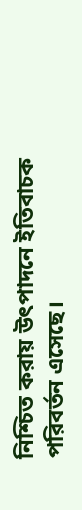নিশ্চিত করায় উৎপাদনে ইতিবাচক পরিবর্তন এসেছে।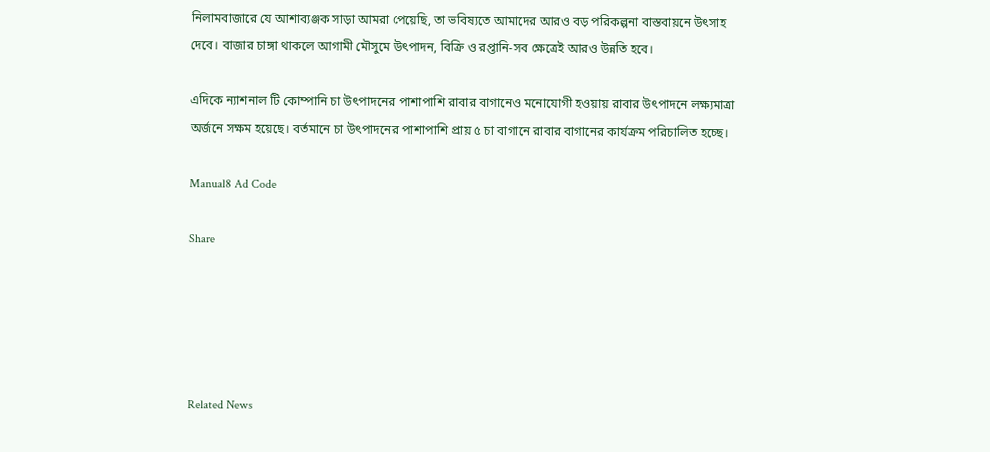নিলামবাজারে যে আশাব্যঞ্জক সাড়া আমরা পেয়েছি, তা ভবিষ্যতে আমাদের আরও বড় পরিকল্পনা বাস্তবায়নে উৎসাহ দেবে। বাজার চাঙ্গা থাকলে আগামী মৌসুমে উৎপাদন, বিক্রি ও রপ্তানি-সব ক্ষেত্রেই আরও উন্নতি হবে।

এদিকে ন্যাশনাল টি কোম্পানি চা উৎপাদনের পাশাপাশি রাবার বাগানেও মনোযোগী হওয়ায় রাবার উৎপাদনে লক্ষ্যমাত্রা অর্জনে সক্ষম হয়েছে। বর্তমানে চা উৎপাদনের পাশাপাশি প্রায় ৫ চা বাগানে রাবার বাগানের কার্যক্রম পরিচালিত হচ্ছে।

Manual8 Ad Code

Share





Related News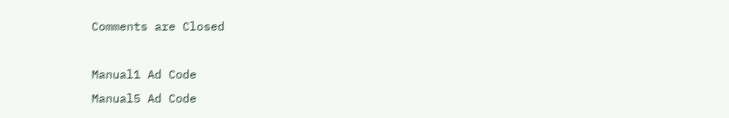Comments are Closed

Manual1 Ad Code
Manual5 Ad Code